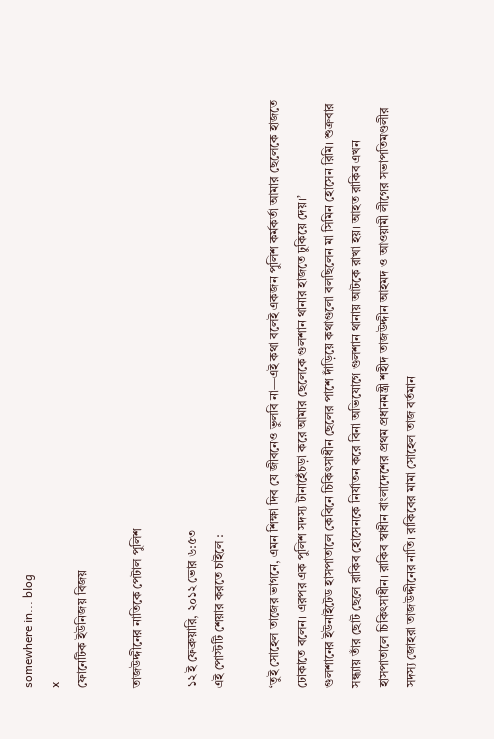somewhere in... blog
x
ফোনেটিক ইউনিজয় বিজয়

তাজউদ্দীনের নাতিকে পেটাল পুলিশ

১২ ই ফেব্রুয়ারি, ২০১২ ভোর ৬:৫৩
এই পোস্টটি শেয়ার করতে চাইলে :

‘তুই সোহেল তাজের ভাগনে, এমন শিক্ষা দিব যে জীবনেও ভুলবি না—এই কথা বলেই একজন পুলিশ কর্মকর্তা আমার ছেলেকে হাজতে ঢোকাতে বলেন। এরপর এক পুলিশ সদস্য টানাহেঁচড়া করে আমার ছেলেকে গুলশান থানার হাজতে ঢুকিয়ে দেয়।’
গুলশানের ইউনাইটেড হাসপাতালে কেবিনে চিকিৎসাধীন ছেলের পাশে দাঁড়িয়ে কথাগুলো বলছিলেন মা সিমিন হোসেন রিমি। শুক্রবার সন্ধ্যায় তাঁর ছোট ছেলে রাকিব হোসেনকে নির্যাতন করে বিনা অভিযোগে গুলশান থানায় আটকে রাখা হয়। আহত রাকিব এখন হাসপাতালে চিকিৎসাধীন। রাকিব স্বাধীন বাংলাদেশের প্রথম প্রধানমন্ত্রী শহীদ তাজউদ্দীন আহমদ ও আওয়ামী লীগের সভাপতিমণ্ডলীর সদস্য জোহরা তাজউদ্দীনের নাতি। রাকিবের মামা সোহেল তাজ বর্তমান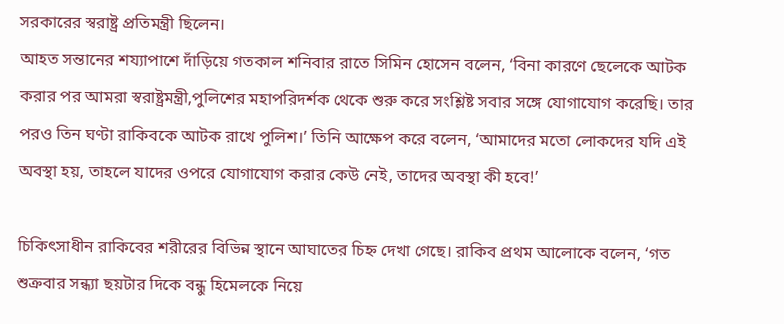সরকারের স্বরাষ্ট্র প্রতিমন্ত্রী ছিলেন।
আহত সন্তানের শয্যাপাশে দাঁড়িয়ে গতকাল শনিবার রাতে সিমিন হোসেন বলেন, ‘বিনা কারণে ছেলেকে আটক করার পর আমরা স্বরাষ্ট্রমন্ত্রী,পুলিশের মহাপরিদর্শক থেকে শুরু করে সংশ্লিষ্ট সবার সঙ্গে যোগাযোগ করেছি। তার পরও তিন ঘণ্টা রাকিবকে আটক রাখে পুলিশ।’ তিনি আক্ষেপ করে বলেন, ‘আমাদের মতো লোকদের যদি এই অবস্থা হয়, তাহলে যাদের ওপরে যোগাযোগ করার কেউ নেই, তাদের অবস্থা কী হবে!’

চিকিৎসাধীন রাকিবের শরীরের বিভিন্ন স্থানে আঘাতের চিহ্ন দেখা গেছে। রাকিব প্রথম আলোকে বলেন, ‘গত শুক্রবার সন্ধ্যা ছয়টার দিকে বন্ধু হিমেলকে নিয়ে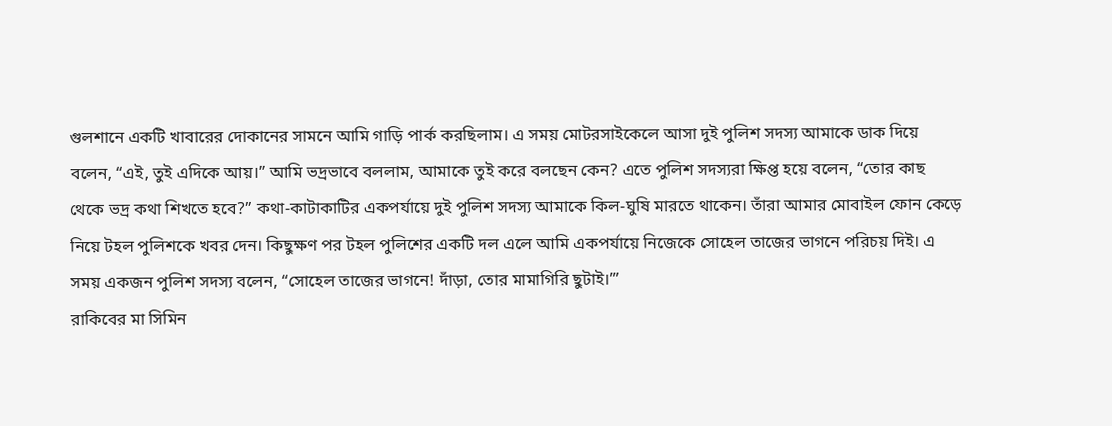গুলশানে একটি খাবারের দোকানের সামনে আমি গাড়ি পার্ক করছিলাম। এ সময় মোটরসাইকেলে আসা দুই পুলিশ সদস্য আমাকে ডাক দিয়ে বলেন, “এই, তুই এদিকে আয়।” আমি ভদ্রভাবে বললাম, আমাকে তুই করে বলছেন কেন? এতে পুলিশ সদস্যরা ক্ষিপ্ত হয়ে বলেন, “তোর কাছ থেকে ভদ্র কথা শিখতে হবে?” কথা-কাটাকাটির একপর্যায়ে দুই পুলিশ সদস্য আমাকে কিল-ঘুষি মারতে থাকেন। তাঁরা আমার মোবাইল ফোন কেড়ে নিয়ে টহল পুলিশকে খবর দেন। কিছুক্ষণ পর টহল পুলিশের একটি দল এলে আমি একপর্যায়ে নিজেকে সোহেল তাজের ভাগনে পরিচয় দিই। এ সময় একজন পুলিশ সদস্য বলেন, “সোহেল তাজের ভাগনে! দাঁড়া, তোর মামাগিরি ছুটাই।”’
রাকিবের মা সিমিন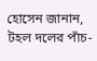হোসেন জানান, টহল দলের পাঁচ-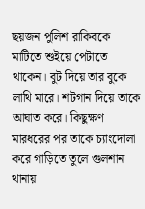ছয়জন পুলিশ রাকিবকে মাটিতে শুইয়ে পেটাতে থাকেন। বুট দিয়ে তার বুকে লাথি মারে। শটগান দিয়ে তাকে আঘাত করে। কিছুক্ষণ মারধরের পর তাকে চ্যাংদোলা করে গাড়িতে তুলে গুলশান থানায়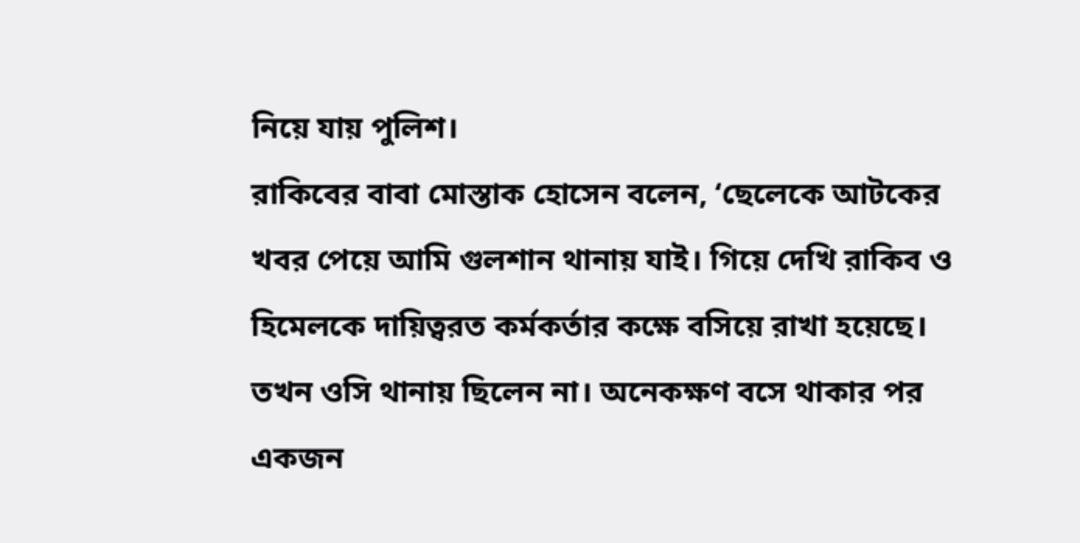নিয়ে যায় পুলিশ।
রাকিবের বাবা মোস্তাক হোসেন বলেন, ‘ছেলেকে আটকের খবর পেয়ে আমি গুলশান থানায় যাই। গিয়ে দেখি রাকিব ও হিমেলকে দায়িত্বরত কর্মকর্তার কক্ষে বসিয়ে রাখা হয়েছে। তখন ওসি থানায় ছিলেন না। অনেকক্ষণ বসে থাকার পর একজন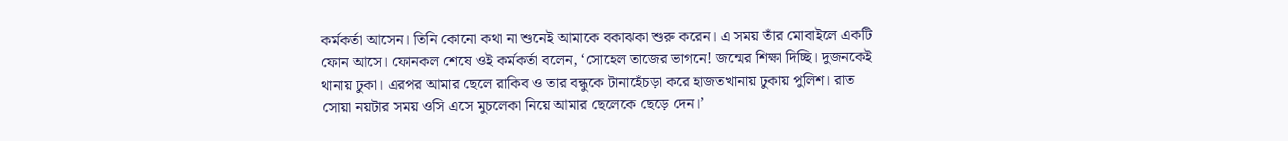কর্মকর্তা আসেন। তিনি কোনো কথা না শুনেই আমাকে বকাঝকা শুরু করেন। এ সময় তাঁর মোবাইলে একটি ফোন আসে। ফোনকল শেষে ওই কর্মকর্তা বলেন, ‘সোহেল তাজের ভাগনে! জন্মের শিক্ষা দিচ্ছি। দুজনকেই থানায় ঢুকা। এরপর আমার ছেলে রাকিব ও তার বন্ধুকে টানাহেঁচড়া করে হাজতখানায় ঢুকায় পুলিশ। রাত সোয়া নয়টার সময় ওসি এসে মুচলেকা নিয়ে আমার ছেলেকে ছেড়ে দেন।’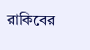রাকিবের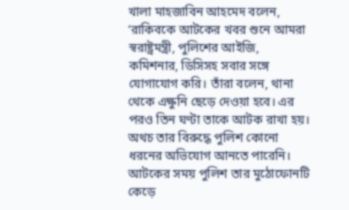খালা মাহজাবিন আহমেদ বলেন, ‘রাকিবকে আটকের খবর শুনে আমরা স্বরাষ্ট্রমন্ত্রী, পুলিশের আইজি, কমিশনার, ডিসিসহ সবার সঙ্গে যোগাযোগ করি। তাঁরা বলেন, থানা থেকে এক্ষুনি ছেড়ে দেওয়া হবে। এর পরও তিন ঘণ্টা তাকে আটক রাখা হয়। অথচ তার বিরুদ্ধে পুলিশ কোনো ধরনের অভিযোগ আনতে পারেনি। আটকের সময় পুলিশ তার মুঠোফোনটি কেড়ে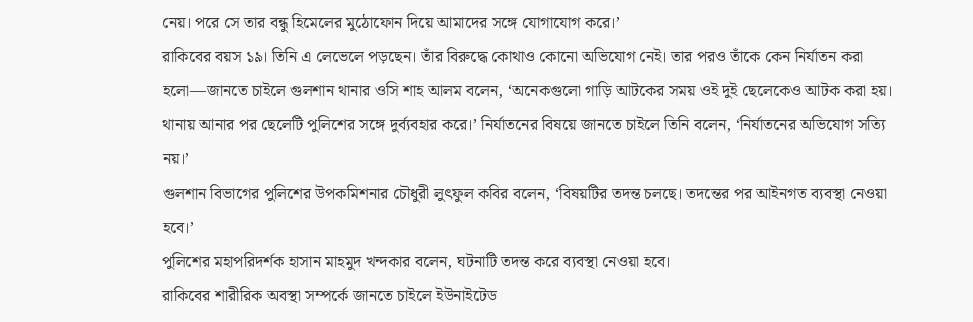নেয়। পরে সে তার বন্ধু হিমেলের মুঠোফোন দিয়ে আমাদের সঙ্গে যোগাযোগ করে।’
রাকিবের বয়স ১৯। তিনি এ লেভেলে পড়ছেন। তাঁর বিরুদ্ধে কোথাও কোনো অভিযোগ নেই। তার পরও তাঁকে কেন নির্যাতন করা হলো—জানতে চাইলে গুলশান থানার ওসি শাহ আলম বলেন, ‘অনেকগুলো গাড়ি আটকের সময় ওই দুই ছেলেকেও আটক করা হয়। থানায় আনার পর ছেলেটি পুলিশের সঙ্গে দুর্ব্যবহার করে।’ নির্যাতনের বিষয়ে জানতে চাইলে তিনি বলেন, ‘নির্যাতনের অভিযোগ সত্যি নয়।’
গুলশান বিভাগের পুলিশের উপকমিশনার চৌধুরী লুৎফুল কবির বলেন, ‘বিষয়টির তদন্ত চলছে। তদন্তের পর আইনগত ব্যবস্থা নেওয়া হবে।’
পুলিশের মহাপরিদর্শক হাসান মাহমুদ খন্দকার বলেন, ঘটনাটি তদন্ত করে ব্যবস্থা নেওয়া হবে।
রাকিবের শারীরিক অবস্থা সম্পর্কে জানতে চাইলে ইউনাইটেড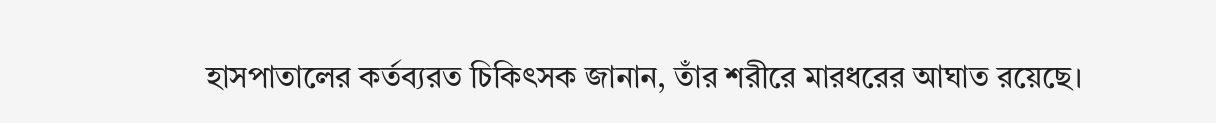হাসপাতালের কর্তব্যরত চিকিৎসক জানান, তাঁর শরীরে মারধরের আঘাত রয়েছে।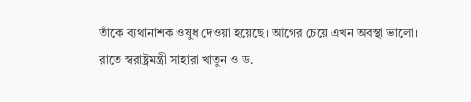তাঁকে ব্যথানাশক ওষুধ দেওয়া হয়েছে। আগের চেয়ে এখন অবস্থা ভালো।
রাতে স্বরাষ্ট্রমন্ত্রী সাহারা খাতুন ও ড.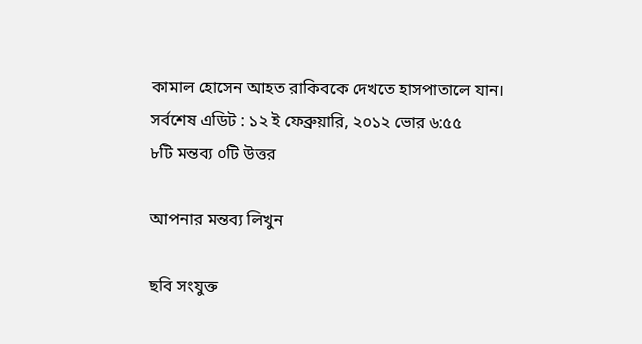কামাল হোসেন আহত রাকিবকে দেখতে হাসপাতালে যান।
সর্বশেষ এডিট : ১২ ই ফেব্রুয়ারি, ২০১২ ভোর ৬:৫৫
৮টি মন্তব্য ০টি উত্তর

আপনার মন্তব্য লিখুন

ছবি সংযুক্ত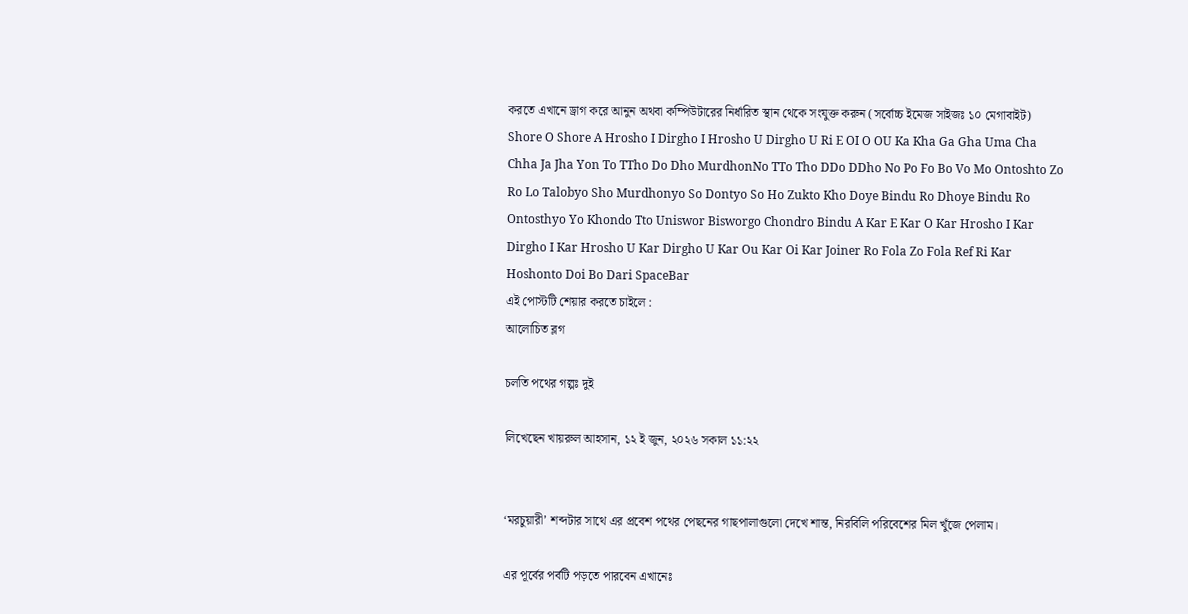করতে এখানে ড্রাগ করে আনুন অথবা কম্পিউটারের নির্ধারিত স্থান থেকে সংযুক্ত করুন (সর্বোচ্চ ইমেজ সাইজঃ ১০ মেগাবাইট)
Shore O Shore A Hrosho I Dirgho I Hrosho U Dirgho U Ri E OI O OU Ka Kha Ga Gha Uma Cha Chha Ja Jha Yon To TTho Do Dho MurdhonNo TTo Tho DDo DDho No Po Fo Bo Vo Mo Ontoshto Zo Ro Lo Talobyo Sho Murdhonyo So Dontyo So Ho Zukto Kho Doye Bindu Ro Dhoye Bindu Ro Ontosthyo Yo Khondo Tto Uniswor Bisworgo Chondro Bindu A Kar E Kar O Kar Hrosho I Kar Dirgho I Kar Hrosho U Kar Dirgho U Kar Ou Kar Oi Kar Joiner Ro Fola Zo Fola Ref Ri Kar Hoshonto Doi Bo Dari SpaceBar
এই পোস্টটি শেয়ার করতে চাইলে :
আলোচিত ব্লগ

চলতি পথের গল্পঃ দুই

লিখেছেন খায়রুল আহসান, ১২ ই জুন, ২০২৬ সকাল ১১:২২


‘মরচুয়ারী’ শব্দটার সাথে এর প্রবেশ পথের পেছনের গাছপালাগুলো দেখে শান্ত, নিরবিলি পরিবেশের মিল খুঁজে পেলাম।

এর পূর্বের পর্বটি পড়তে পারবেন এখানেঃ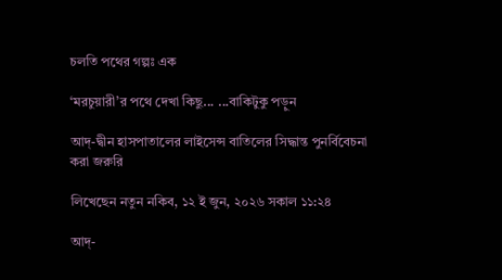চলতি পথের গল্পঃ এক

‘মরচুয়ারী’র পথে দেখা কিছু... ...বাকিটুকু পড়ুন

আদ্-দ্বীন হাসপাতালের লাইসেন্স বাতিলের সিদ্ধান্ত পুনর্বিবেচনা করা জরুরি

লিখেছেন নতুন নকিব, ১২ ই জুন, ২০২৬ সকাল ১১:২৪

আদ্-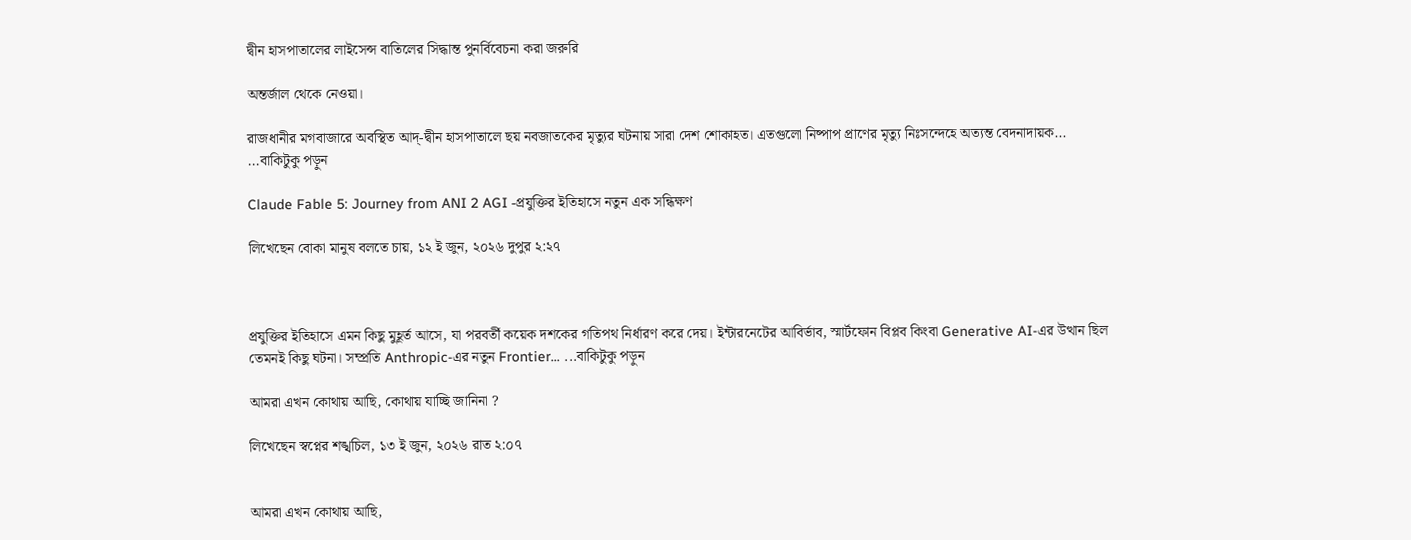দ্বীন হাসপাতালের লাইসেন্স বাতিলের সিদ্ধান্ত পুনর্বিবেচনা করা জরুরি

অন্তর্জাল থেকে নেওয়া।

রাজধানীর মগবাজারে অবস্থিত আদ্-দ্বীন হাসপাতালে ছয় নবজাতকের মৃত্যুর ঘটনায় সারা দেশ শোকাহত। এতগুলো নিষ্পাপ প্রাণের মৃত্যু নিঃসন্দেহে অত্যন্ত বেদনাদায়ক... ...বাকিটুকু পড়ুন

Claude Fable 5: Journey from ANI 2 AGI -প্রযুক্তির ইতিহাসে নতুন এক সন্ধিক্ষণ

লিখেছেন বোকা মানুষ বলতে চায়, ১২ ই জুন, ২০২৬ দুপুর ২:২৭



প্রযুক্তির ইতিহাসে এমন কিছু মুহূর্ত আসে, যা পরবর্তী কয়েক দশকের গতিপথ নির্ধারণ করে দেয়। ইন্টারনেটের আবির্ভাব, স্মার্টফোন বিপ্লব কিংবা Generative AI-এর উত্থান ছিল তেমনই কিছু ঘটনা। সম্প্রতি Anthropic-এর নতুন Frontier... ...বাকিটুকু পড়ুন

আমরা এখন কোথায় আছি, কোথায় যাচ্ছি জানিনা ?

লিখেছেন স্বপ্নের শঙ্খচিল, ১৩ ই জুন, ২০২৬ রাত ২:০৭


আমরা এখন কোথায় আছি,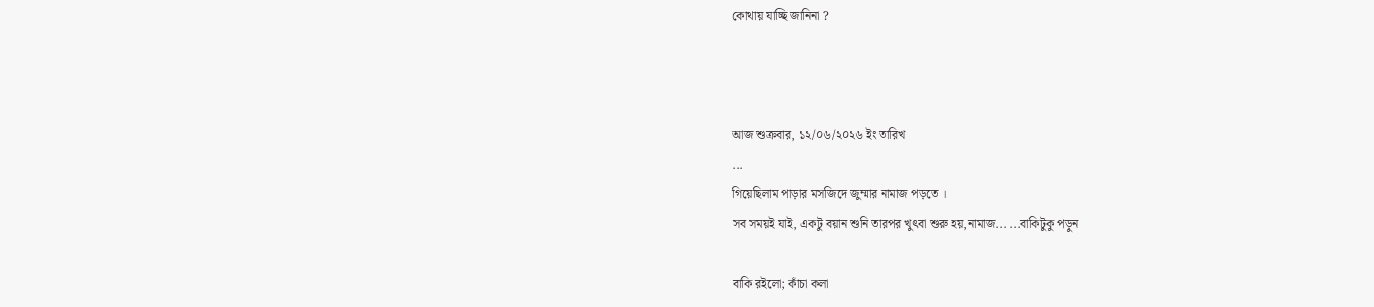কোথায় যাচ্ছি জানিনা ?



আজ শুক্রবার, ১২/০৬/২০২৬ ইং তারিখ
...
গিয়েছিলাম পাড়ার মসজিদে জুম্মার নামাজ পড়তে ।
সব সময়ই যাই, একটু বয়ান শুনি তারপর খুৎবা শুরু হয়,নামাজ... ...বাকিটুকু পড়ুন

বাকি রইলো; কাঁচা কলা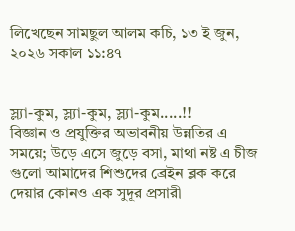লিখেছেন সামছুল আলম কচি, ১৩ ই জুন, ২০২৬ সকাল ১১:৪৭


স্ল্যা-কুম, স্ল্যা-কুম, স্ল্যা-কুম.....!!
বিজ্ঞান ও প্রযুক্তির অভাবনীয় উন্নতির এ সময়ে; উড়ে এসে জুড়ে বসা, মাথা নষ্ট এ চীজ গুলো আমাদের শিশুদের ব্রেইন ব্লক করে দেয়ার কোনও এক সুদূর প্রসারী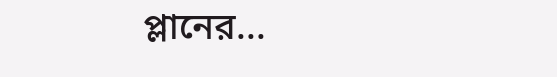প্লানের...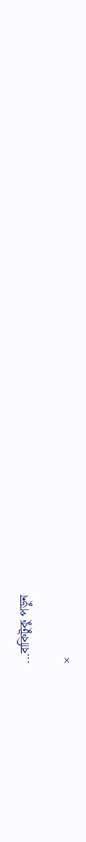...বাকিটুকু পড়ুন

×